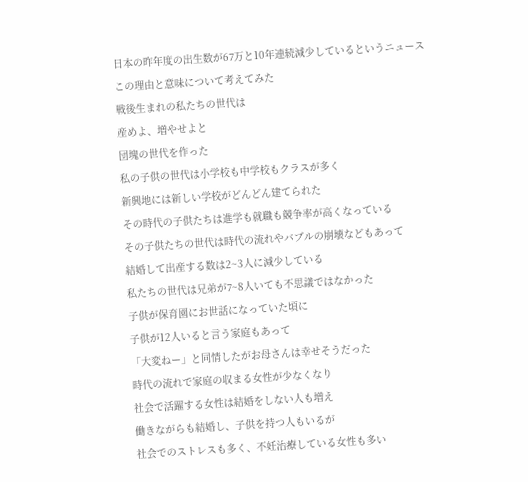日本の昨年度の出生数が67万と10年連続減少しているというニュース
この理由と意味について考えてみた
戦後生まれの私たちの世代は
産めよ、増やせよと
団塊の世代を作った
私の子供の世代は小学校も中学校もクラスが多く
新興地には新しい学校がどんどん建てられた
その時代の子供たちは進学も就職も競争率が高くなっている
その子供たちの世代は時代の流れやバブルの崩壊などもあって
結婚して出産する数は2~3人に減少している
私たちの世代は兄弟が7~8人いても不思議ではなかった
子供が保育園にお世話になっていた頃に
子供が12人いると言う家庭もあって
「大変ねー」と同情したがお母さんは幸せそうだった
時代の流れで家庭の収まる女性が少なくなり
社会で活躍する女性は結婚をしない人も増え
働きながらも結婚し、子供を持つ人もいるが
社会でのストレスも多く、不妊治療している女性も多い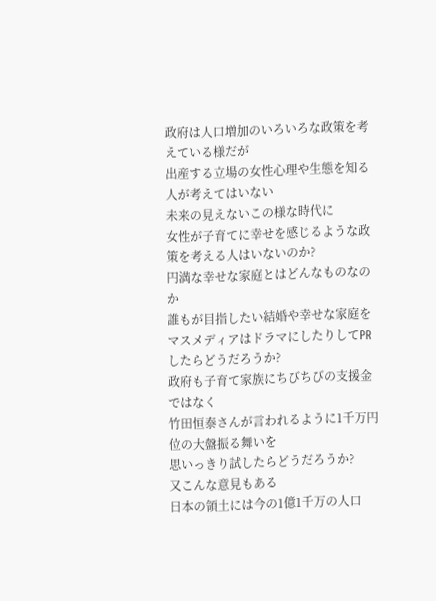政府は人口増加のいろいろな政策を考えている様だが
出産する立場の女性心理や生態を知る人が考えてはいない
未来の見えないこの様な時代に
女性が子育てに幸せを感じるような政策を考える人はいないのか?
円満な幸せな家庭とはどんなものなのか
誰もが目指したい結婚や幸せな家庭を
マスメディアはドラマにしたりしてPRしたらどうだろうか?
政府も子育て家族にちびちびの支援金ではなく
竹田恒泰さんが言われるように1千万円位の大盤振る舞いを
思いっきり試したらどうだろうか?
又こんな意見もある
日本の領土には今の1億1千万の人口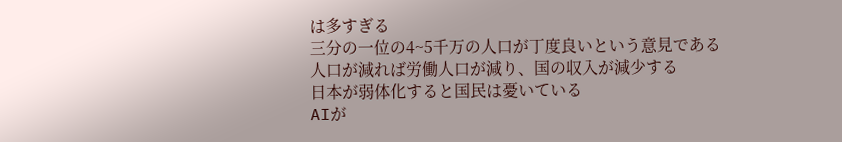は多すぎる
三分の一位の4~5千万の人口が丁度良いという意見である
人口が減れば労働人口が減り、国の収入が減少する
日本が弱体化すると国民は憂いている
AIが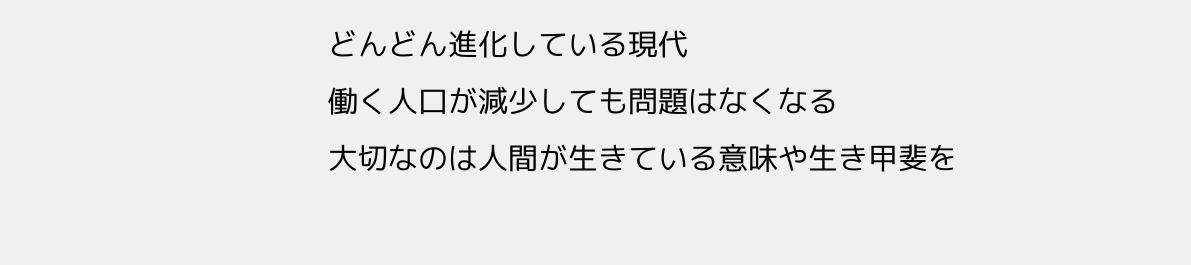どんどん進化している現代
働く人口が減少しても問題はなくなる
大切なのは人間が生きている意味や生き甲斐を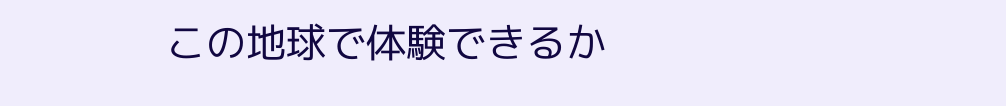この地球で体験できるか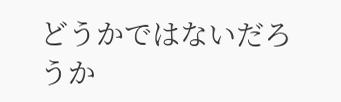どうかではないだろうか